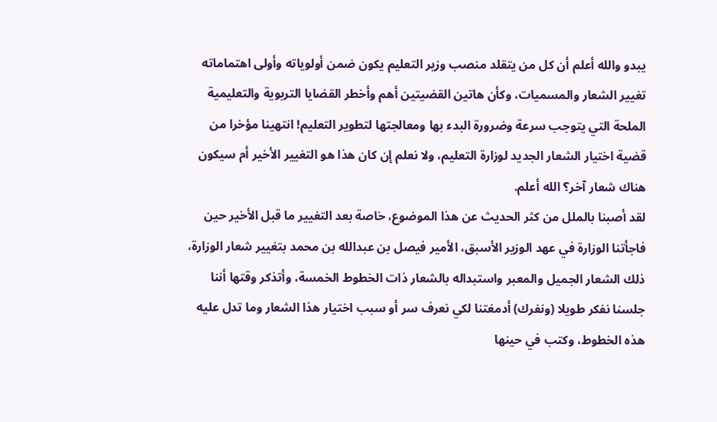يبدو والله أعلم أن كل من يتقلد منصب وزير التعليم يكون ضمن أولوياته وأولى اهتماماته تغيير الشعار والمسميات، وكأن هاتين القضيتين أهم وأخطر القضايا التربوية والتعليمية الملحة التي يتوجب سرعة وضرورة البدء بها ومعالجتها لتطوير التعليم! انتهينا مؤخرا من قضية اختيار الشعار الجديد لوزارة التعليم، ولا نعلم إن كان هذا هو التغيير الأخير أم سيكون هناك شعار آخر؟ الله أعلم.
لقد أصبنا بالملل من كثر الحديث عن هذا الموضوع، خاصة بعد التغيير ما قبل الأخير حين فاجأتنا الوزارة في عهد الوزير الأسبق، الأمير فيصل بن عبدالله بن محمد بتغيير شعار الوزارة، ذلك الشعار الجميل والمعبر واستبداله بالشعار ذات الخطوط الخمسة، وأتذكر وقتها أننا جلسنا نفكر طويلا (ونفرك) أدمغتنا لكي نعرف سر أو سبب اختيار هذا الشعار وما تدل عليه هذه الخطوط، وكتب في حينها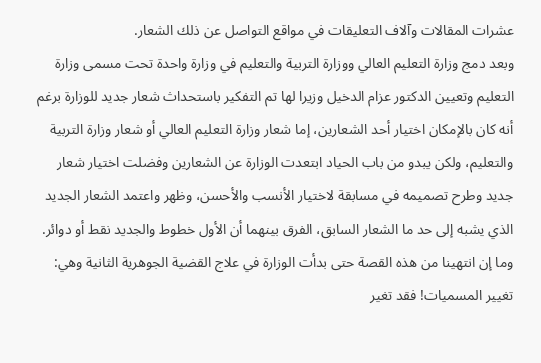عشرات المقالات وآلاف التعليقات في مواقع التواصل عن ذلك الشعار.
وبعد دمج وزارة التعليم العالي ووزارة التربية والتعليم في وزارة واحدة تحت مسمى وزارة التعليم وتعيين الدكتور عزام الدخيل وزيرا لها تم التفكير باستحداث شعار جديد للوزارة برغم أنه كان بالإمكان اختيار أحد الشعارين، إما شعار وزارة التعليم العالي أو شعار وزارة التربية والتعليم، ولكن يبدو من باب الحياد ابتعدت الوزارة عن الشعارين وفضلت اختيار شعار جديد وطرح تصميمه في مسابقة لاختيار الأنسب والأحسن، وظهر واعتمد الشعار الجديد الذي يشبه إلى حد ما الشعار السابق، الفرق بينهما أن الأول خطوط والجديد نقط أو دوائر.
وما إن انتهينا من هذه القصة حتى بدأت الوزارة في علاج القضية الجوهرية الثانية وهي: تغيير المسميات! فقد تغير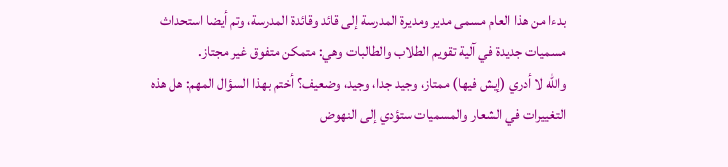بدءا من هذا العام مسمى مدير ومديرة المدرسة إلى قائد وقائدة المدرسة، وتم أيضا استحداث مسميات جديدة في آلية تقويم الطلاب والطالبات وهي: متمكن متفوق غير مجتاز.
والله لا أدري (إيش فيها) ممتاز، وجيد جدا، وجيد، وضعيف؟ أختم بهذا السؤال المهم: هل هذه التغييرات في الشعار والمسميات ستؤدي إلى النهوض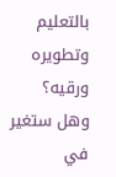بالتعليم وتطويره ورقيه؟ وهل ستغير في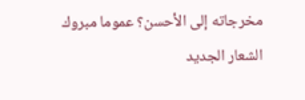مخرجاته إلى الأحسن؟ عموما مبروك الشعار الجديد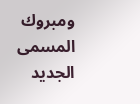ومبروك المسمى الجديد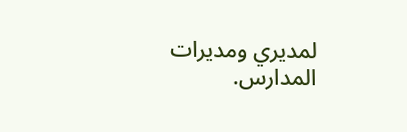لمديري ومديرات المدارس.